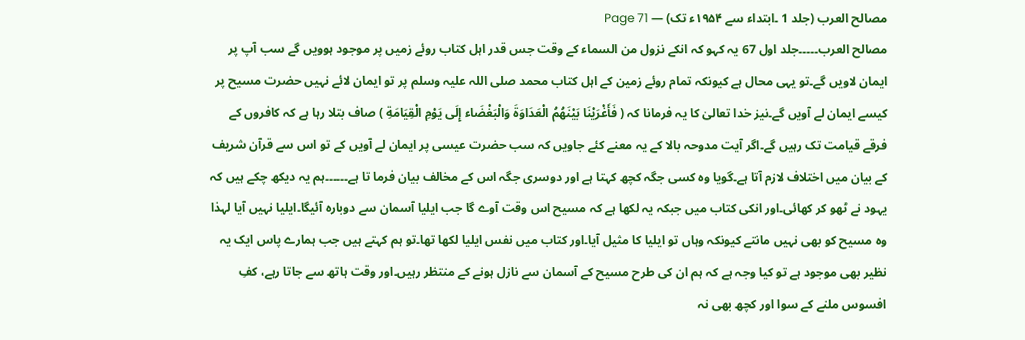مصالح العرب (جلد 1 ۔ابتداء سے ۱۹۵۴ء تک) — Page 71
مصالح العرب۔۔۔۔۔جلد اول 67 یہ کہو کہ انکے نزول من السماء کے وقت جس قدر اہل کتاب روئے زمیں پر موجود ہوویں گے سب آپ پر ایمان لاویں گے۔تو یہی محال ہے کیونکہ تمام روئے زمین کے اہل کتاب محمد صلی اللہ علیہ وسلم پر تو ایمان لائے نہیں حضرت مسیح پر کیسے ایمان لے آویں گے۔نیز خدا تعالیٰ کا یہ فرمانا کہ ( فَأَغْرَيْنَا بَيْنَهُمُ الْعَدَاوَةَ وَالْبَغْضَاء إِلَى يَوْمِ الْقِيَامَةِ ) صاف بتلا رہا ہے کہ کافروں کے فرقے قیامت تک رہیں گے۔اگر آیت مدوحہ بالا کے یہ معنے کئے جاویں کہ سب حضرت عیسی پر ایمان لے آویں کے تو اس سے قرآن شریف کے بیان میں اختلاف لازم آتا ہے۔گویا وہ کسی جگہ کچھ کہتا ہے اور دوسری جگہ اس کے مخالف بیان فرما تا ہے۔۔۔۔۔۔ہم یہ دیکھ چکے ہیں کہ یہود نے ٹھو کر کھائی۔اور انکی کتاب میں جبکہ یہ لکھا ہے کہ مسیح اس وقت آوے گا جب ایلیا آسمان سے دوبارہ آئیگا۔ایلیا نہیں آیا لہذا وہ مسیح کو بھی نہیں مانتے کیونکہ وہاں تو ایلیا کا مثیل آیا۔اور کتاب میں نفس ایلیا لکھا تھا۔تو ہم کہتے ہیں جب ہمارے پاس ایک یہ نظیر بھی موجود ہے تو کیا وجہ ہے کہ ہم ان کی طرح مسیح کے آسمان سے نازل ہونے کے منتظر رہیں۔اور وقت ہاتھ سے جاتا رہے، کفِ افسوس ملنے کے سوا اور کچھ بھی نہ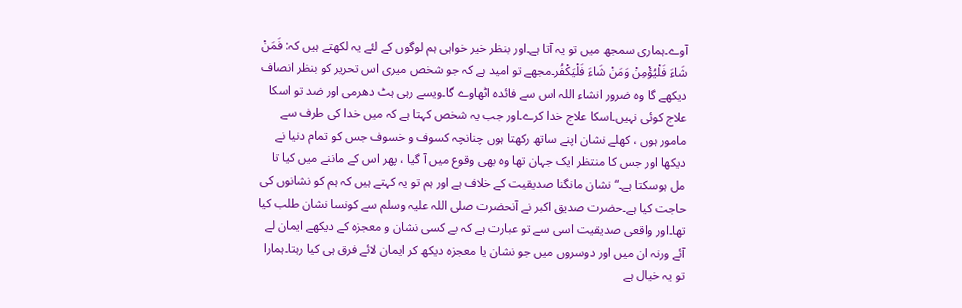آوے۔ہماری سمجھ میں تو یہ آتا ہے۔اور بنظر خیر خواہی ہم لوگوں کے لئے یہ لکھتے ہیں کہ: فَمَنْ شَاءَ فَلْيُؤْمِنْ وَمَنْ شَاءَ فَلْيَكْفُر۔مجھے تو امید ہے کہ جو شخص میری اس تحریر کو بنظر انصاف دیکھے گا وہ ضرور انشاء اللہ اس سے فائدہ اٹھاوے گا۔ویسے رہی ہٹ دھرمی اور ضد تو اسکا علاج کوئی نہیں۔اسکا علاج خدا کرے۔اور جب یہ شخص کہتا ہے کہ میں خدا کی طرف سے مامور ہوں ، کھلے نشان اپنے ساتھ رکھتا ہوں چنانچہ کسوف و خسوف جس کو تمام دنیا نے دیکھا اور جس کا منتظر ایک جہان تھا وہ بھی وقوع میں آ گیا ، پھر اس کے ماننے میں کیا تا مل ہوسکتا ہے۔“ نشان مانگنا صدیقیت کے خلاف ہے اور ہم تو یہ کہتے ہیں کہ ہم کو نشانوں کی حاجت کیا ہے۔حضرت صدیق اکبر نے آنحضرت صلی اللہ علیہ وسلم سے کونسا نشان طلب کیا تھا۔اور واقعی صدیقیت اسی سے تو عبارت ہے کہ بے کسی نشان و معجزہ کے دیکھے ایمان لے آئے ورنہ ان میں اور دوسروں میں جو نشان یا معجزہ دیکھ کر ایمان لائے فرق ہی کیا رہتا۔ہمارا تو یہ خیال ہے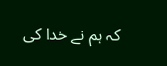کہ ہم نے خدا کی